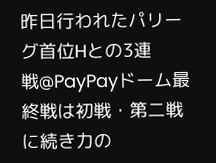昨日行われたパリーグ首位Hとの3連戦@PayPayドーム最終戦は初戦・第二戦に続き力の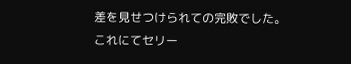差を見せつけられての完敗でした。
これにてセリー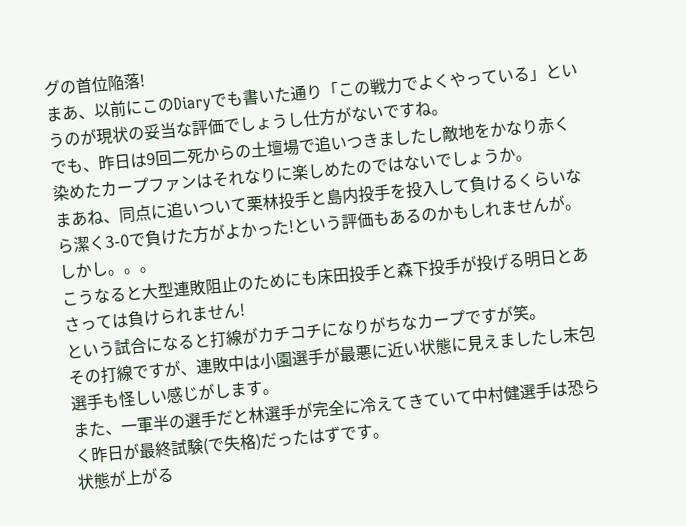グの首位陥落!
まあ、以前にこのDiaryでも書いた通り「この戦力でよくやっている」というのが現状の妥当な評価でしょうし仕方がないですね。
でも、昨日は9回二死からの土壇場で追いつきましたし敵地をかなり赤く染めたカープファンはそれなりに楽しめたのではないでしょうか。
まあね、同点に追いついて栗林投手と島内投手を投入して負けるくらいなら潔く3-0で負けた方がよかった!という評価もあるのかもしれませんが。
しかし。。。
こうなると大型連敗阻止のためにも床田投手と森下投手が投げる明日とあさっては負けられません!
という試合になると打線がカチコチになりがちなカープですが笑。
その打線ですが、連敗中は小園選手が最悪に近い状態に見えましたし末包選手も怪しい感じがします。
また、一軍半の選手だと林選手が完全に冷えてきていて中村健選手は恐らく昨日が最終試験(で失格)だったはずです。
状態が上がる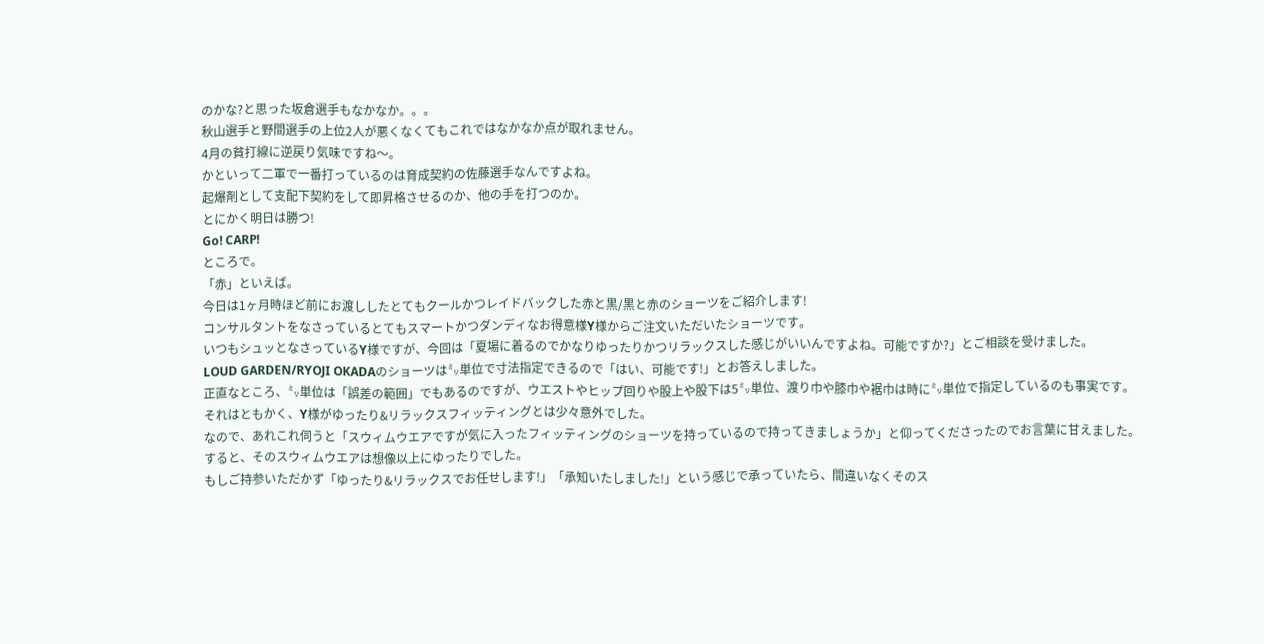のかな?と思った坂倉選手もなかなか。。。
秋山選手と野間選手の上位2人が悪くなくてもこれではなかなか点が取れません。
4月の貧打線に逆戻り気味ですね〜。
かといって二軍で一番打っているのは育成契約の佐藤選手なんですよね。
起爆剤として支配下契約をして即昇格させるのか、他の手を打つのか。
とにかく明日は勝つ!
Go! CARP!
ところで。
「赤」といえば。
今日は1ヶ月時ほど前にお渡ししたとてもクールかつレイドバックした赤と黒/黒と赤のショーツをご紹介します!
コンサルタントをなさっているとてもスマートかつダンディなお得意様Y様からご注文いただいたショーツです。
いつもシュッとなさっているY様ですが、今回は「夏場に着るのでかなりゆったりかつリラックスした感じがいいんですよね。可能ですか?」とご相談を受けました。
LOUD GARDEN/RYOJI OKADAのショーツは㍉単位で寸法指定できるので「はい、可能です!」とお答えしました。
正直なところ、㍉単位は「誤差の範囲」でもあるのですが、ウエストやヒップ回りや股上や股下は5㍉単位、渡り巾や膝巾や裾巾は時に㍉単位で指定しているのも事実です。
それはともかく、Y様がゆったり&リラックスフィッティングとは少々意外でした。
なので、あれこれ伺うと「スウィムウエアですが気に入ったフィッティングのショーツを持っているので持ってきましょうか」と仰ってくださったのでお言葉に甘えました。
すると、そのスウィムウエアは想像以上にゆったりでした。
もしご持参いただかず「ゆったり&リラックスでお任せします!」「承知いたしました!」という感じで承っていたら、間違いなくそのス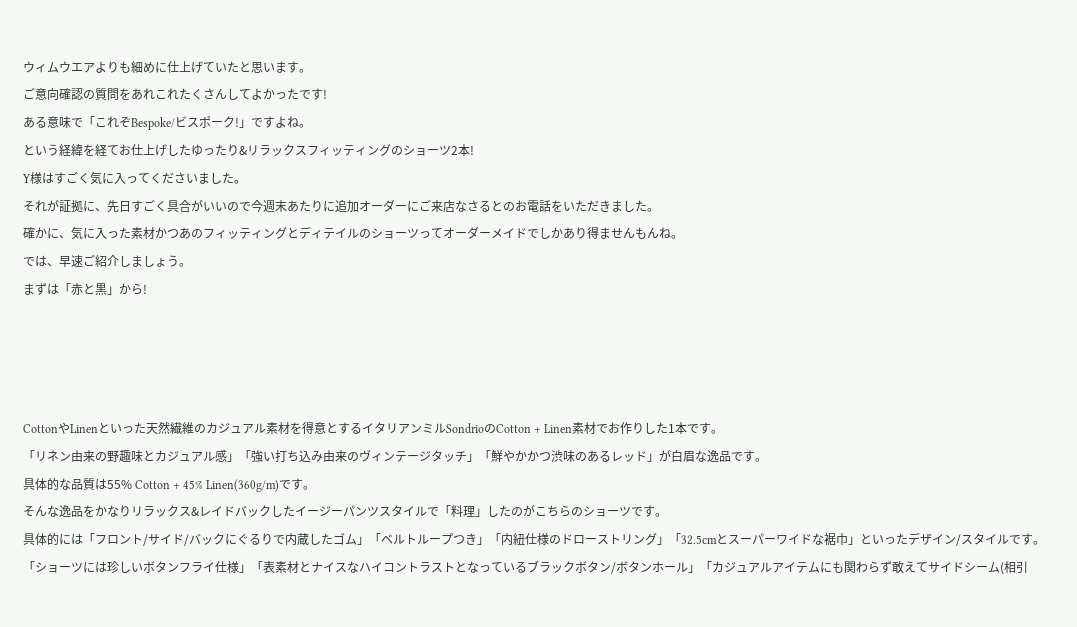ウィムウエアよりも細めに仕上げていたと思います。
ご意向確認の質問をあれこれたくさんしてよかったです!
ある意味で「これぞBespoke/ビスポーク!」ですよね。
という経緯を経てお仕上げしたゆったり&リラックスフィッティングのショーツ2本!
Y様はすごく気に入ってくださいました。
それが証拠に、先日すごく具合がいいので今週末あたりに追加オーダーにご来店なさるとのお電話をいただきました。
確かに、気に入った素材かつあのフィッティングとディテイルのショーツってオーダーメイドでしかあり得ませんもんね。
では、早速ご紹介しましょう。
まずは「赤と黒」から!




CottonやLinenといった天然繊維のカジュアル素材を得意とするイタリアンミルSondrioのCotton + Linen素材でお作りした1本です。
「リネン由来の野趣味とカジュアル感」「強い打ち込み由来のヴィンテージタッチ」「鮮やかかつ渋味のあるレッド」が白眉な逸品です。
具体的な品質は55% Cotton + 45% Linen(360g/m)です。
そんな逸品をかなりリラックス&レイドバックしたイージーパンツスタイルで「料理」したのがこちらのショーツです。
具体的には「フロント/サイド/バックにぐるりで内蔵したゴム」「ベルトループつき」「内紐仕様のドローストリング」「32.5cmとスーパーワイドな裾巾」といったデザイン/スタイルです。
「ショーツには珍しいボタンフライ仕様」「表素材とナイスなハイコントラストとなっているブラックボタン/ボタンホール」「カジュアルアイテムにも関わらず敢えてサイドシーム(相引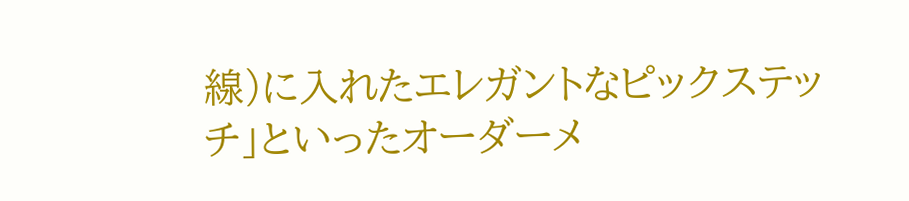線)に入れたエレガントなピックステッチ」といったオーダーメ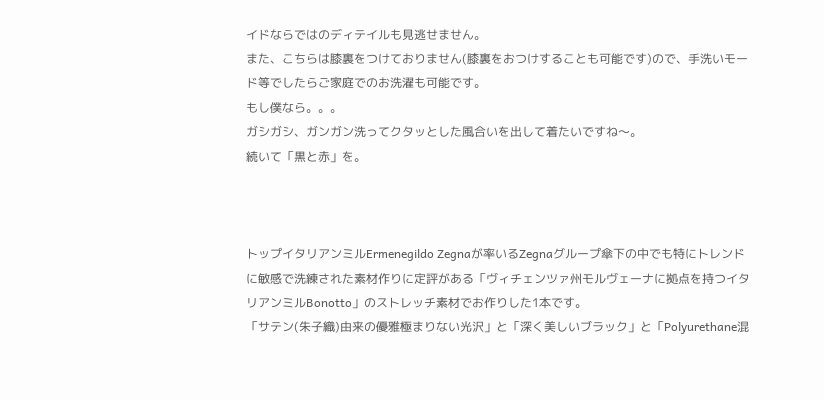イドならではのディテイルも見逃せません。
また、こちらは膝裏をつけておりません(膝裏をおつけすることも可能です)ので、手洗いモード等でしたらご家庭でのお洗濯も可能です。
もし僕なら。。。
ガシガシ、ガンガン洗ってクタッとした風合いを出して着たいですね〜。
続いて「黒と赤」を。



トップイタリアンミルErmenegildo Zegnaが率いるZegnaグループ傘下の中でも特にトレンドに敏感で洗練された素材作りに定評がある「ヴィチェンツァ州モルヴェーナに拠点を持つイタリアンミルBonotto」のストレッチ素材でお作りした1本です。
「サテン(朱子織)由来の優雅極まりない光沢」と「深く美しいブラック」と「Polyurethane混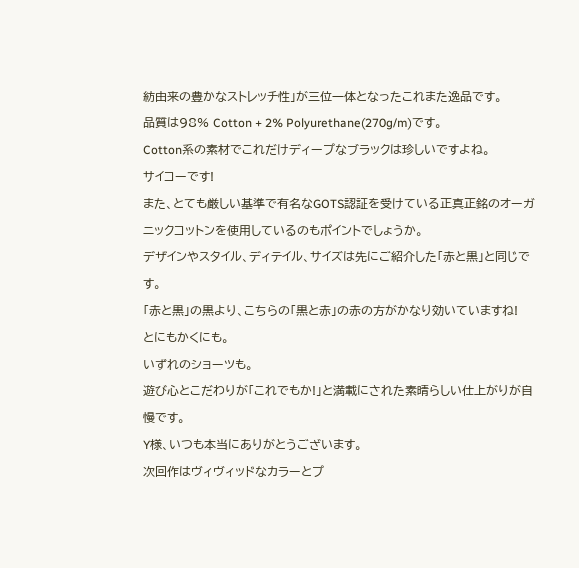紡由来の豊かなストレッチ性」が三位一体となったこれまた逸品です。
品質は98% Cotton + 2% Polyurethane(270g/m)です。
Cotton系の素材でこれだけディープなブラックは珍しいですよね。
サイコーです!
また、とても厳しい基準で有名なGOTS認証を受けている正真正銘のオーガニックコットンを使用しているのもポイントでしょうか。
デザインやスタイル、ディテイル、サイズは先にご紹介した「赤と黒」と同じです。
「赤と黒」の黒より、こちらの「黒と赤」の赤の方がかなり効いていますね!
とにもかくにも。
いずれのショーツも。
遊び心とこだわりが「これでもか!」と満載にされた素晴らしい仕上がりが自慢です。
Y様、いつも本当にありがとうございます。
次回作はヴィヴィッドなカラーとプ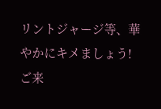リントジャージ等、華やかにキメましょう!
ご来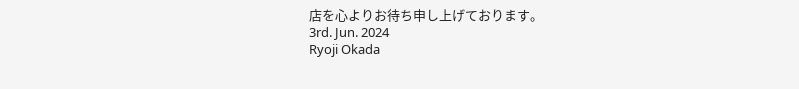店を心よりお待ち申し上げております。
3rd. Jun. 2024
Ryoji Okada